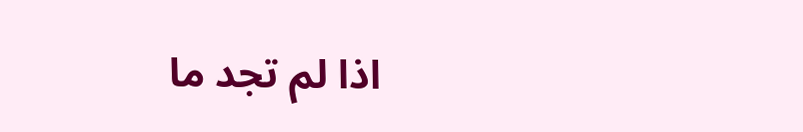اذا لم تجد ما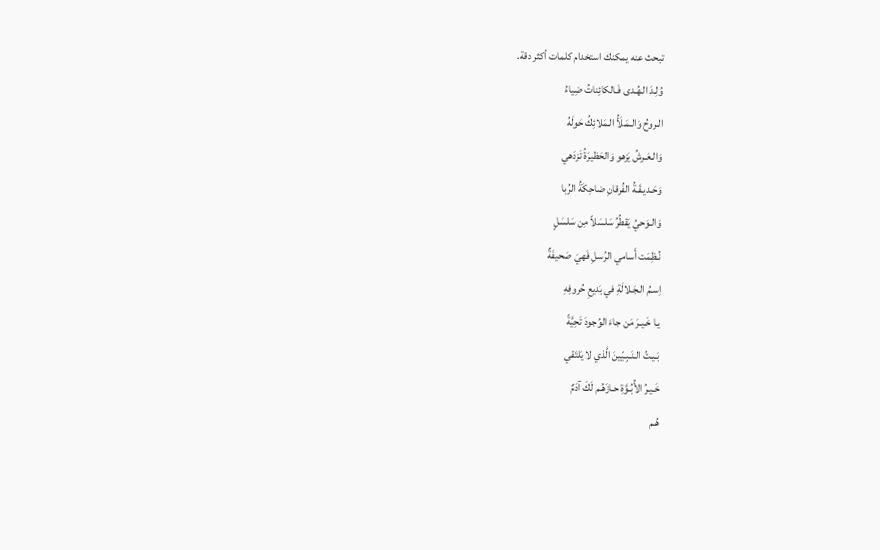تبحث عنه يمكنك استخدام كلمات أكثر دقة.
وُلِـدَ الـهُـدى فَـالكائِناتُ ضِياءُ
الـروحُ وَالـمَـلَأُ الـمَلائِكُ حَولَهُ
وَالـعَـرشُ يَزهو وَالحَظيرَةُ تَزدَهي
وَحَـديـقَـةُ الفُرقانِ ضاحِكَةُ الرُبا
وَالـوَحيُ يَقطُرُ سَلسَلاً مِن سَلسَلٍ
نُـظِمَت أَسامي الرُسلِ فَهيَ صَحيفَةٌ
اِسـمُ الـجَـلالَةِ في بَديعِ حُروفِهِ
يـا خَـيـرَ مَن جاءَ الوُجودَ تَحِيَّةً
بَـيـتُ الـنَـبِـيّينَ الَّذي لا يَلتَقي
خَـيـرُ الأُبُـوَّةِ حـازَهُـم لَكَ آدَمٌ
هُـم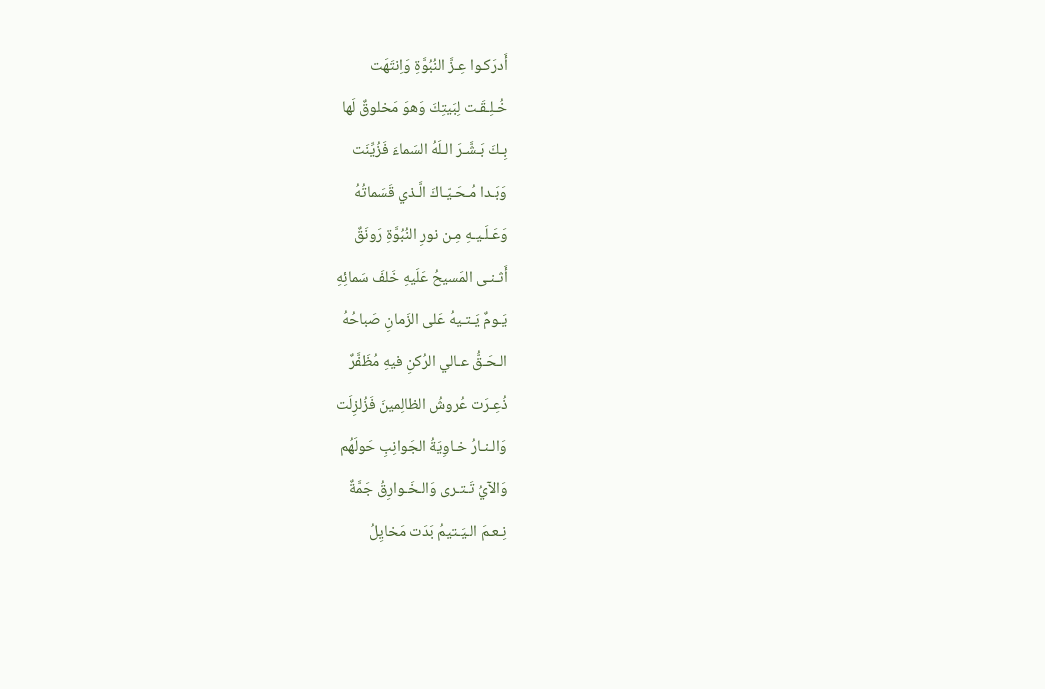أَدرَكـوا عِـزَّ النُبُوَّةِ وَاِنتَهَت
خُـلِـقَـت لِبَيتِكَ وَهوَ مَخلوقٌ لَها
بِـكَ بَـشَّـرَ الـلَهُ السَماءَ فَزُيِّنَت
وَبَـدا مُـحَـيّـاكَ الَّـذي قَسَماتُهُ
وَعَـلَـيـهِ مِـن نورِ النُبُوَّةِ رَونَقٌ
أَثـنـى المَسيحُ عَلَيهِ خَلفَ سَمائِهِ
يَـومٌ يَـتـيهُ عَلى الزَمانِ صَباحُهُ
الـحَـقُّ عـالي الرُكنِ فيهِ مُظَفَّرٌ
ذُعِـرَت عُروشُ الظالِمينَ فَزُلزِلَت
وَالـنـارُ خـاوِيَةُ الجَوانِبِ حَولَهُم
وَالآيُ تَـتـرى وَالـخَـوارِقُ جَمَّةٌ
نِـعـمَ الـيَـتيمُ بَدَت مَخايِلُ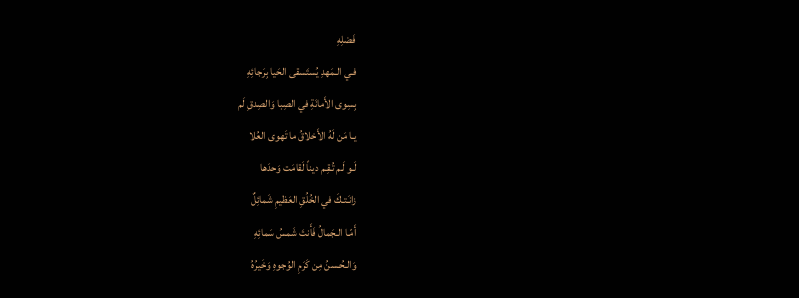فَضلِهِ
فـي الـمَهدِ يُستَسقى الحَيا بِرَجائِهِ
بِسِوى الأَمانَةِ في الصِبا وَالصِدقِ لَم
يـا مَن لَهُ الأَخلاقُ ما تَهوى العُلا
لَـو لَـم تُـقِـم ديناً لَقامَت وَحدَها
زانَـتـكَ في الخُلُقِ العَظيمِ شَمائِلٌ
أَمّـا الـجَمالُ فَأَنتَ شَمسُ سَمائِهِ
وَالـحُـسنُ مِن كَرَمِ الوُجوهِ وَخَيرُهُ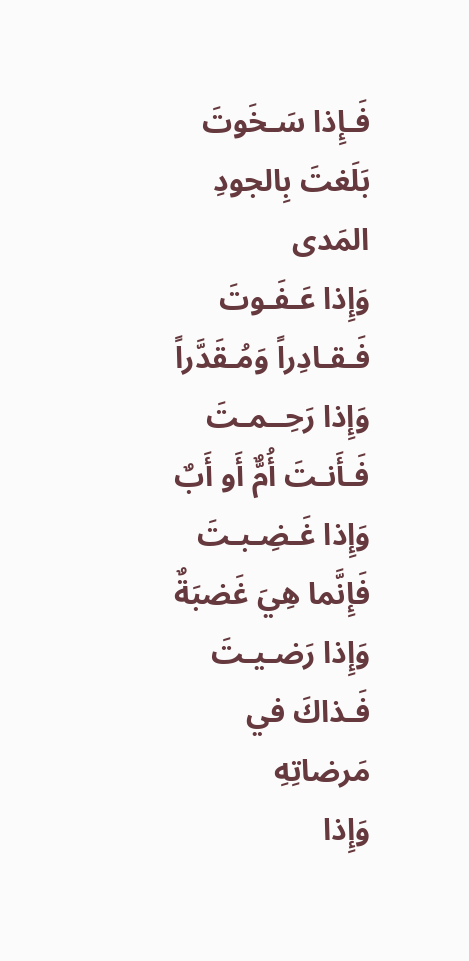فَـإِذا سَـخَوتَ بَلَغتَ بِالجودِ المَدى
وَإِذا عَـفَـوتَ فَـقـادِراً وَمُـقَدَّراً
وَإِذا رَحِــمـتَ فَـأَنـتَ أُمٌّ أَو أَبٌ
وَإِذا غَـضِـبـتَ فَإِنَّما هِيَ غَضبَةٌ
وَإِذا رَضـيـتَ فَـذاكَ في مَرضاتِهِ
وَإِذا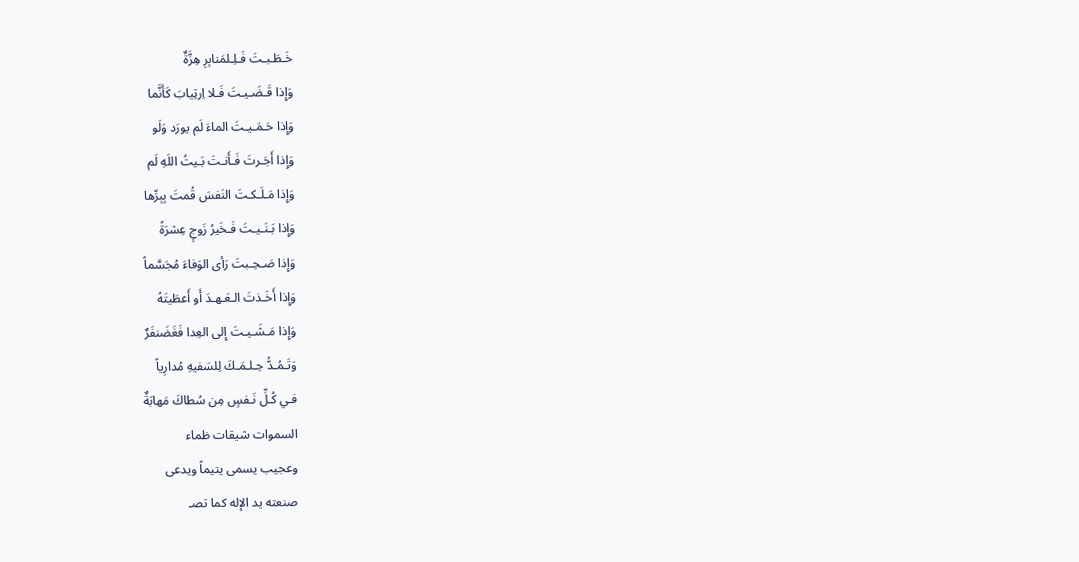خَـطَـبـتَ فَـلِـلمَنابِرِ هِزَّةٌ
وَإِذا قَـضَـيـتَ فَـلا اِرتِيابَ كَأَنَّما
وَإِذا حَـمَـيـتَ الماءَ لَم يورَد وَلَو
وَإِذا أَجَـرتَ فَـأَنـتَ بَـيتُ اللَهِ لَم
وَإِذا مَـلَـكـتَ النَفسَ قُمتَ بِبِرِّها
وَإِذا بَـنَـيـتَ فَـخَيرُ زَوجٍ عِشرَةً
وَإِذا صَـحِـبتَ رَأى الوَفاءَ مُجَسَّماً
وَإِذا أَخَـذتَ الـعَـهـدَ أَو أَعطَيتَهُ
وَإِذا مَـشَـيـتَ إِلى العِدا فَغَضَنفَرٌ
وَتَـمُـدُّ حِـلـمَـكَ لِلسَفيهِ مُدارِياً
فـي كُـلِّ نَـفسٍ مِن سُطاكَ مَهابَةٌ
السموات شيقات ظماء
وعجيب يسمى يتيماً ويدعى
صنعته يد الإله كما تصـ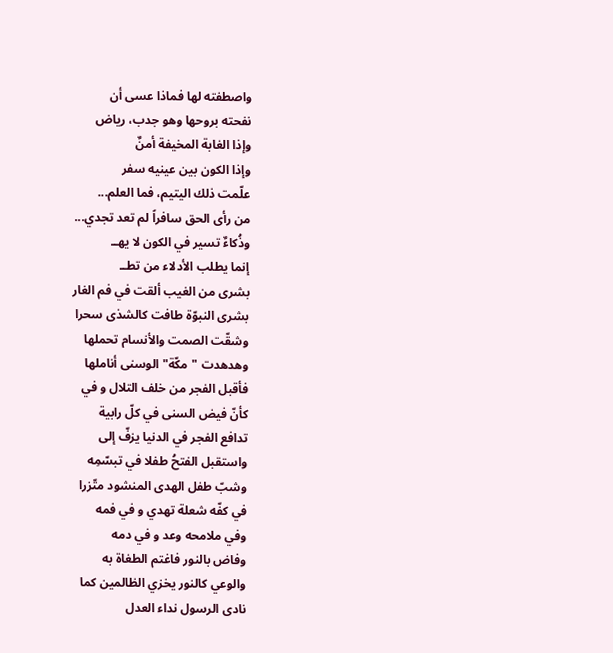واصطفته لها فماذا عسى أن
نفحته بروحها وهو جدب، رياض
وإذا الغابة المخيفة أمنٌ
وإذا الكون بين عينيه سفر
علّمت ذلك اليتيم، فما العلم...
من رأى الحق سافراً لم تعد تجدي...
وذُكاءٌ تسير في الكون لا يهــ
إنما يطلب الأدلاء من تطــ
بشرى من الغيب ألقت في فم الغار
بشرى النبوّة طافت كالشذى سحرا
وشقّت الصمت والأنسام تحملها
وهدهدت "مكّة" الوسنى أناملها
فأقبل الفجر من خلف التلال و في
كأنّ فيض السنى في كلّ رابية
تدافع الفجر في الدنيا يزفّ إلى
واستقبل الفتحُ طفلا في تبسّمِه
وشبّ طفل الهدى المنشود متّزرا
في كفّه شعلة تهدي و في فمه
وفي ملامحه وعد و في دمه
وفاض بالنور فاغتم الطغاة به
والوعي كالنور يخزي الظالمين كما
نادى الرسول نداء العدل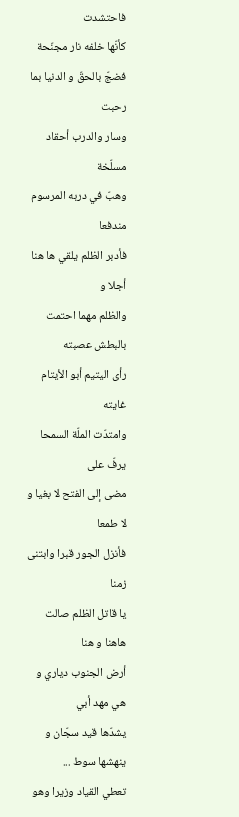فاحتشدت
كأنّها خلفه نار مجنّحة
فضجّ بالحقّ و الدنيا بما رحبت
وسار والدرب أحقاد مسلّخة
وهبّ في دربه المرسوم مندفعا
فأدبر الظلم يلقي ها هنا أجلا و
والظلم مهما احتمت بالبطش عصبته
رأى اليتيم أبو الأيتام غايته
وامتدّت الملّة السمحا يرفّ على
مضى إلى الفتح لا بغيا و لا طمعا
فأنزل الجور قبرا وابتنى زمنا
يا قاتل الظلم صالت هاهنا و هنا
أرض الجنوب دياري و هي مهد أبي
يشدّها قيد سجّان و ينهشها سوط ...
تعطي القياد وزيرا وهو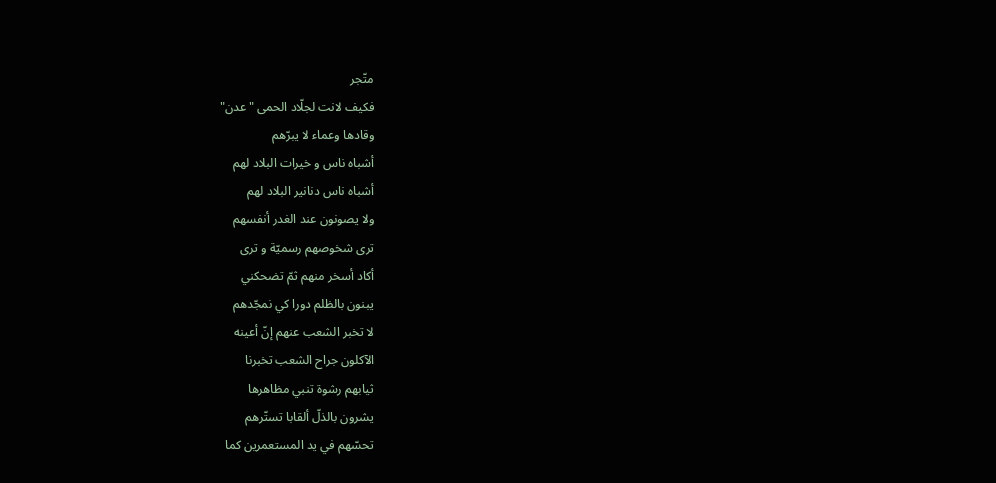متّجر
فكيف لانت لجلّاد الحمى "عدن"
وقادها وعماء لا يبرّهم
أشباه ناس و خيرات البلاد لهم
أشباه ناس دنانير البلاد لهم
ولا يصونون عند الغدر أنفسهم
ترى شخوصهم رسميّة و ترى
أكاد أسخر منهم ثمّ تضحكني
يبنون بالظلم دورا كي نمجّدهم
لا تخبر الشعب عنهم إنّ أعينه
الآكلون جراح الشعب تخبرنا
ثيابهم رشوة تنبي مظاهرها
يشرون بالذلّ ألقابا تستّرهم
تحسّهم في يد المستعمرين كما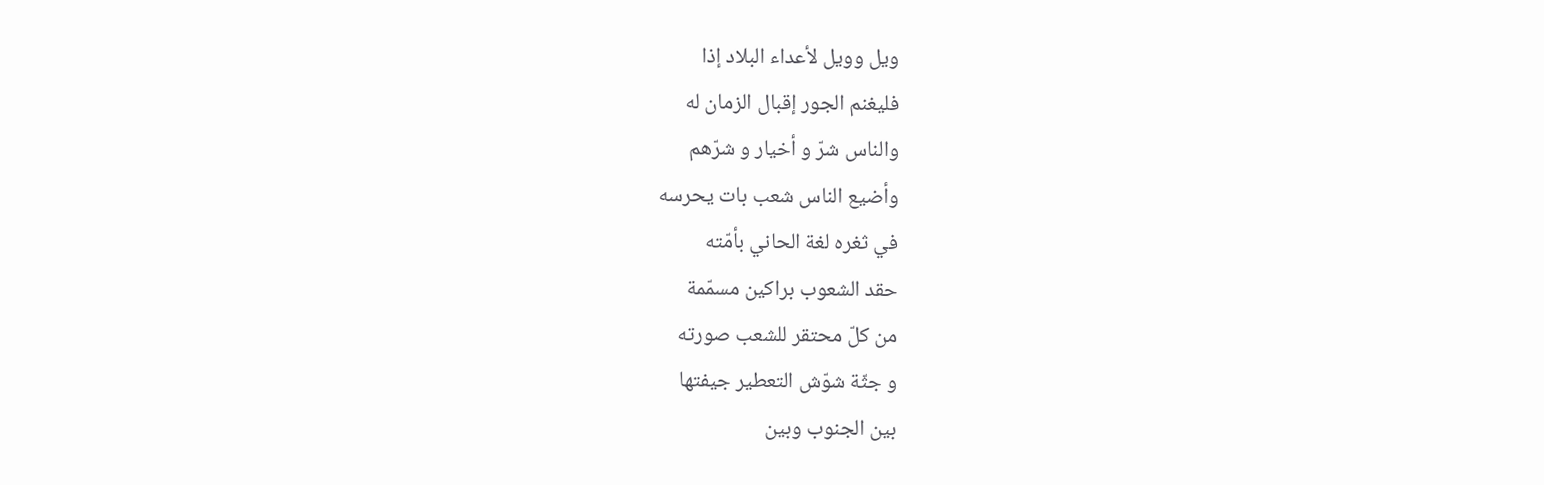ويل وويل لأعداء البلاد إذا
فليغنم الجور إقبال الزمان له
والناس شرّ و أخيار و شرّهم
وأضيع الناس شعب بات يحرسه
في ثغره لغة الحاني بأمّته
حقد الشعوب براكين مسمّمة
من كلّ محتقر للشعب صورته
و جثّة شوّش التعطير جيفتها
بين الجنوب وبين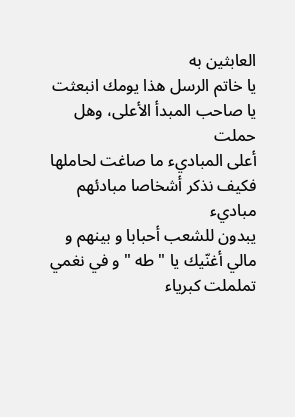العابثين به
يا خاتم الرسل هذا يومك انبعثت
يا صاحب المبدأ الأعلى، وهل حملت
أعلى المباديء ما صاغت لحاملها
فكيف نذكر أشخاصا مبادئهم مباديء
يبدون للشعب أحبابا و بينهم و
مالي أغنّيك يا " طه " و في نغمي
تململت كبرياء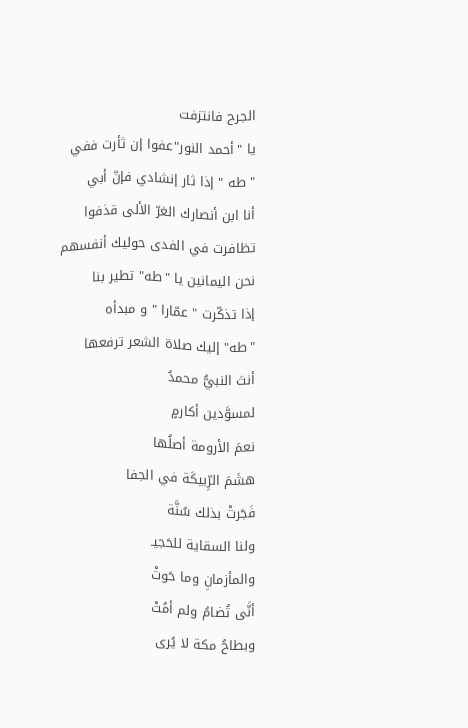الجرح فانتزفت
يا "أحمد النور"عفوا إن ثأرت ففي
" طه " إذا ثار إنشادي فإنّ أبي
أنا ابن أنصارك الغرّ الألى قذفوا
تظافرت في الفدى حوليك أنفسهم
نحن اليمانين يا "طه" تطير بنا
إذا تذكّرت " عمّارا " و مبدأه
"طه" إليك صلاة الشعر ترفعها
أنتَ النبيُّ محمدُ
لمسوَّدين أكارمٍ
نعمَ الأرومة أصلُها
هشَمَ الرِّبيكَة في الجفا
فَجَرتْ بذلك سُنَّة
ولنا السقاية للحَجيـ
والمأزمانِ وما حَوتْ
أنَّى تُضامُ ولم أمُتْ
وبطاحُ مكة لا يُرى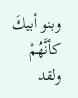وبنو أبيكَ كأنَّهُمْ
ولقد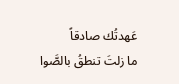عَهدتُك صادقاً
ما زلتَ تنطقُ بالصَّوا